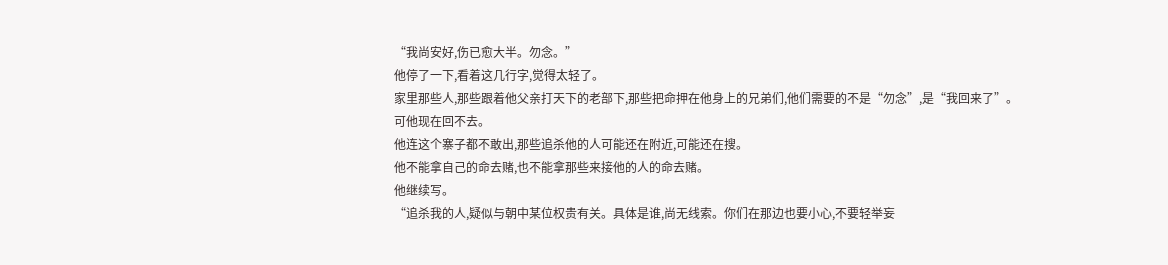“我尚安好,伤已愈大半。勿念。”
他停了一下,看着这几行字,觉得太轻了。
家里那些人,那些跟着他父亲打天下的老部下,那些把命押在他身上的兄弟们,他们需要的不是“勿念”,是“我回来了”。
可他现在回不去。
他连这个寨子都不敢出,那些追杀他的人可能还在附近,可能还在搜。
他不能拿自己的命去赌,也不能拿那些来接他的人的命去赌。
他继续写。
“追杀我的人,疑似与朝中某位权贵有关。具体是谁,尚无线索。你们在那边也要小心,不要轻举妄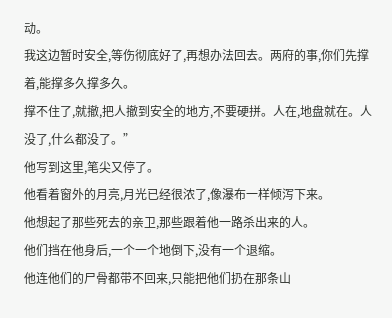动。
我这边暂时安全,等伤彻底好了,再想办法回去。两府的事,你们先撑着,能撑多久撑多久。
撑不住了,就撤,把人撤到安全的地方,不要硬拼。人在,地盘就在。人没了,什么都没了。”
他写到这里,笔尖又停了。
他看着窗外的月亮,月光已经很浓了,像瀑布一样倾泻下来。
他想起了那些死去的亲卫,那些跟着他一路杀出来的人。
他们挡在他身后,一个一个地倒下,没有一个退缩。
他连他们的尸骨都带不回来,只能把他们扔在那条山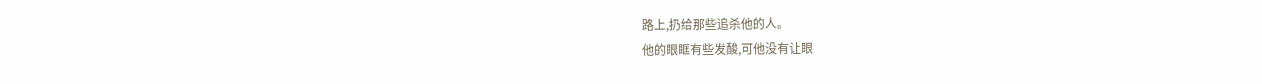路上,扔给那些追杀他的人。
他的眼眶有些发酸,可他没有让眼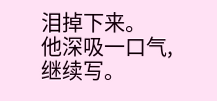泪掉下来。
他深吸一口气,继续写。